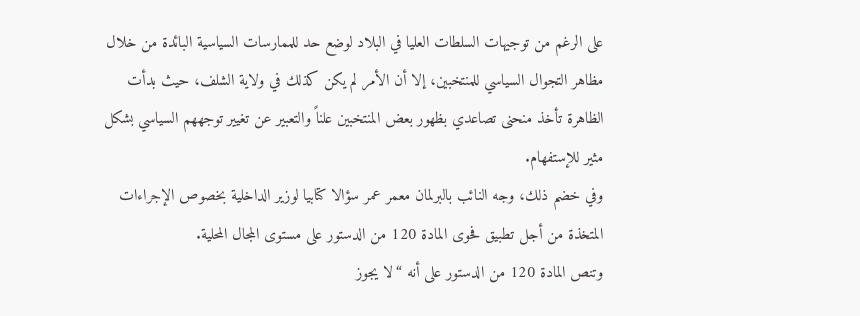على الرغم من توجيهات السلطات العليا في البلاد لوضع حد للممارسات السياسية البائدة من خلال مظاهر التجوال السياسي للمنتخبين، إلا أن الأمر لم يكن كذلك في ولاية الشلف، حيث بدأت الظاهرة تأخذ منحنى تصاعدي بظهور بعض المنتخبين علناً والتعبير عن تغيير توجههم السياسي بشكل مثير للإستفهام.
وفي خضم ذلك، وجه النائب بالبرلمان معمر عمر سؤالا كتابيا لوزير الداخلية بخصوص الإجراءات المتخذة من أجل تطبيق فحوى المادة 120 من الدستور على مستوى المجال المحلية.
وتنص المادة 120 من الدستور على أنه “لا يجوز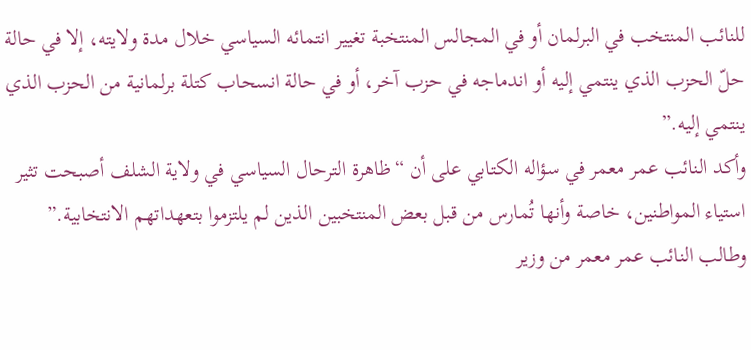للنائب المنتخب في البرلمان أو في المجالس المنتخبة تغيير انتمائه السياسي خلال مدة ولايته، إلا في حالة حلّ الحزب الذي ينتمي إليه أو اندماجه في حزب آخر، أو في حالة انسحاب كتلة برلمانية من الحزب الذي ينتمي إليه.”
وأكد النائب عمر معمر في سؤاله الكتابي على أن “ظاهرة الترحال السياسي في ولاية الشلف أصبحت تثير استياء المواطنين، خاصة وأنها تُمارس من قبل بعض المنتخبين الذين لم يلتزموا بتعهداتهم الانتخابية.”
وطالب النائب عمر معمر من وزير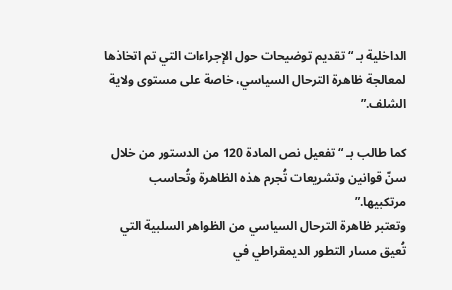الداخلية بـ “تقديم توضيحات حول الإجراءات التي تم اتخاذها لمعالجة ظاهرة الترحال السياسي، خاصة على مستوى ولاية الشلف.”

كما طالب بـ “تفعيل نص المادة 120 من الدستور من خلال سنّ قوانين وتشريعات تُجرم هذه الظاهرة وتُحاسب مرتكبيها.”
وتعتبر ظاهرة الترحال السياسي من الظواهر السلبية التي تُعيق مسار التطور الديمقراطي في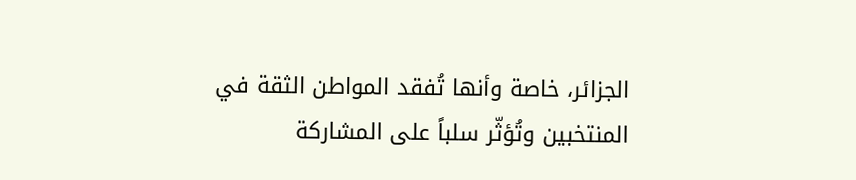الجزائر، خاصة وأنها تُفقد المواطن الثقة في المنتخبين وتُؤثّر سلباً على المشاركة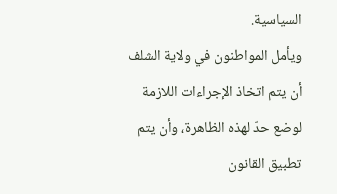السياسية.
ويأمل المواطنون في ولاية الشلف أن يتم اتخاذ الإجراءات اللازمة لوضع حدّ لهذه الظاهرة، وأن يتم تطبيق القانون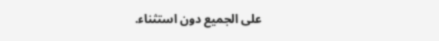على الجميع دون استثناء.